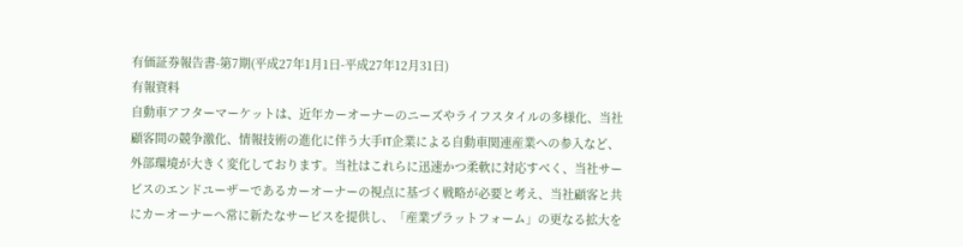有価証券報告書-第7期(平成27年1月1日-平成27年12月31日)
有報資料
自動車アフターマーケットは、近年カーオーナーのニーズやライフスタイルの多様化、当社顧客間の競争激化、情報技術の進化に伴う大手IT企業による自動車関連産業への参入など、外部環境が大きく変化しております。当社はこれらに迅速かつ柔軟に対応すべく、当社サービスのエンドユーザーであるカーオーナーの視点に基づく戦略が必要と考え、当社顧客と共にカーオーナーへ常に新たなサービスを提供し、「産業プラットフォーム」の更なる拡大を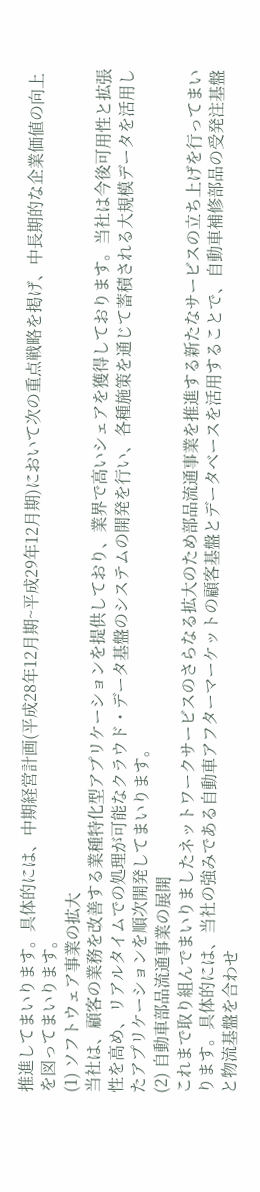推進してまいります。具体的には、中期経営計画(平成28年12月期~平成29年12月期)において次の重点戦略を掲げ、中長期的な企業価値の向上を図ってまいります。
(1) ソフトウェア事業の拡大
当社は、顧客の業務を改善する業種特化型アプリケーションを提供しており、業界で高いシェアを獲得しております。当社は今後可用性と拡張性を高め、リアルタイムでの処理が可能なクラウド・データ基盤のシステムの開発を行い、各種施策を通じて蓄積される大規模データを活用したアプリケーションを順次開発してまいります。
(2) 自動車部品流通事業の展開
これまで取り組んでまいりましたネットワークサービスのさらなる拡大のため部品流通事業を推進する新たなサービスの立ち上げを行ってまいります。具体的には、当社の強みである自動車アフターマーケットの顧客基盤とデータベースを活用することで、自動車補修部品の受発注基盤と物流基盤を合わせ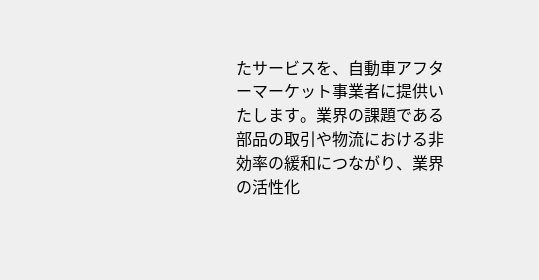たサービスを、自動車アフターマーケット事業者に提供いたします。業界の課題である部品の取引や物流における非効率の緩和につながり、業界の活性化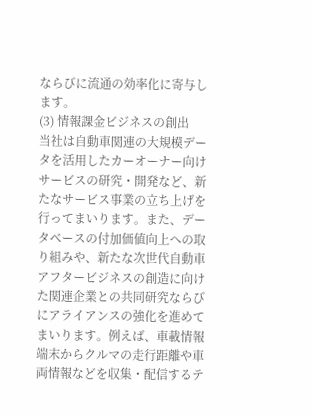ならびに流通の効率化に寄与します。
(3) 情報課金ビジネスの創出
当社は自動車関連の大規模データを活用したカーオーナー向けサービスの研究・開発など、新たなサービス事業の立ち上げを行ってまいります。また、データベースの付加価値向上への取り組みや、新たな次世代自動車アフタービジネスの創造に向けた関連企業との共同研究ならびにアライアンスの強化を進めてまいります。例えば、車載情報端末からクルマの走行距離や車両情報などを収集・配信するテ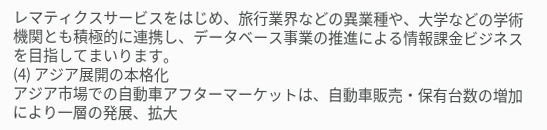レマティクスサービスをはじめ、旅行業界などの異業種や、大学などの学術機関とも積極的に連携し、データベース事業の推進による情報課金ビジネスを目指してまいります。
(4) アジア展開の本格化
アジア市場での自動車アフターマーケットは、自動車販売・保有台数の増加により一層の発展、拡大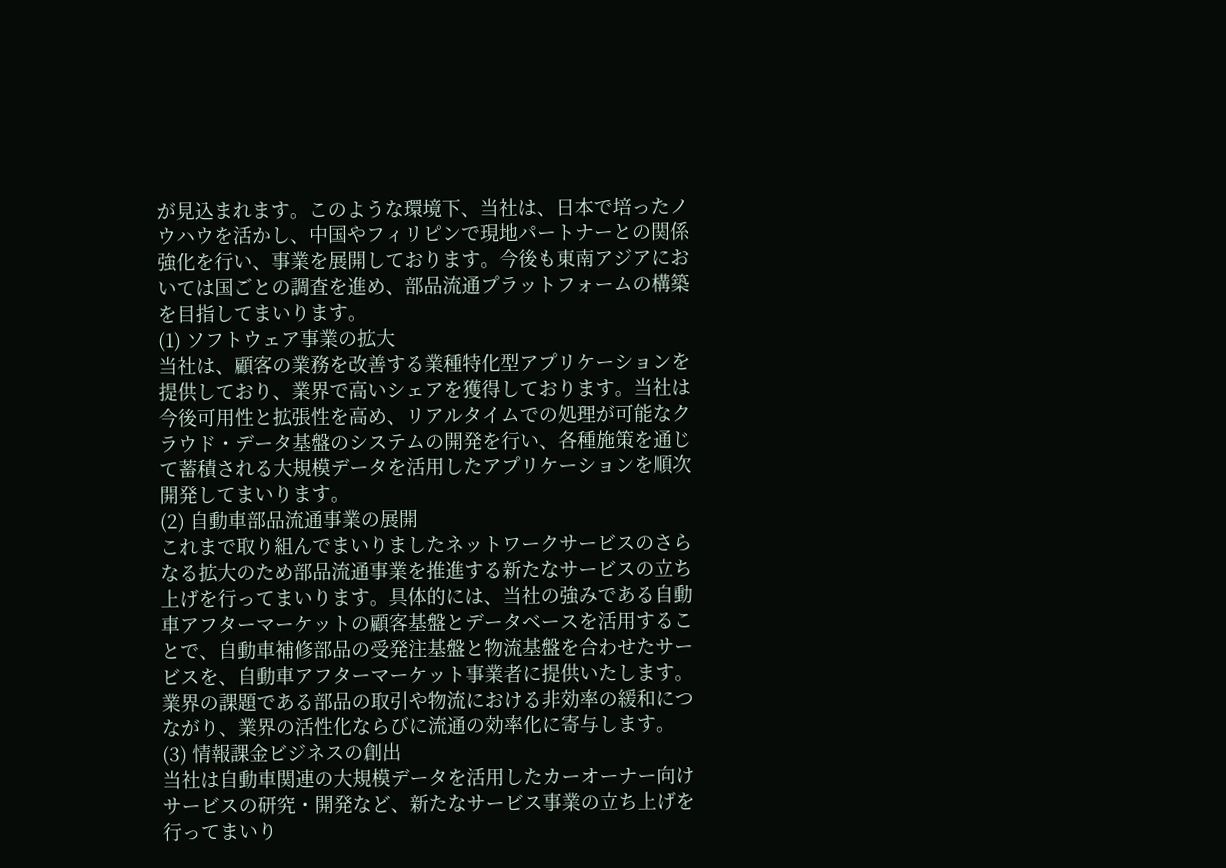が見込まれます。このような環境下、当社は、日本で培ったノウハウを活かし、中国やフィリピンで現地パートナーとの関係強化を行い、事業を展開しております。今後も東南アジアにおいては国ごとの調査を進め、部品流通プラットフォームの構築を目指してまいります。
(1) ソフトウェア事業の拡大
当社は、顧客の業務を改善する業種特化型アプリケーションを提供しており、業界で高いシェアを獲得しております。当社は今後可用性と拡張性を高め、リアルタイムでの処理が可能なクラウド・データ基盤のシステムの開発を行い、各種施策を通じて蓄積される大規模データを活用したアプリケーションを順次開発してまいります。
(2) 自動車部品流通事業の展開
これまで取り組んでまいりましたネットワークサービスのさらなる拡大のため部品流通事業を推進する新たなサービスの立ち上げを行ってまいります。具体的には、当社の強みである自動車アフターマーケットの顧客基盤とデータベースを活用することで、自動車補修部品の受発注基盤と物流基盤を合わせたサービスを、自動車アフターマーケット事業者に提供いたします。業界の課題である部品の取引や物流における非効率の緩和につながり、業界の活性化ならびに流通の効率化に寄与します。
(3) 情報課金ビジネスの創出
当社は自動車関連の大規模データを活用したカーオーナー向けサービスの研究・開発など、新たなサービス事業の立ち上げを行ってまいり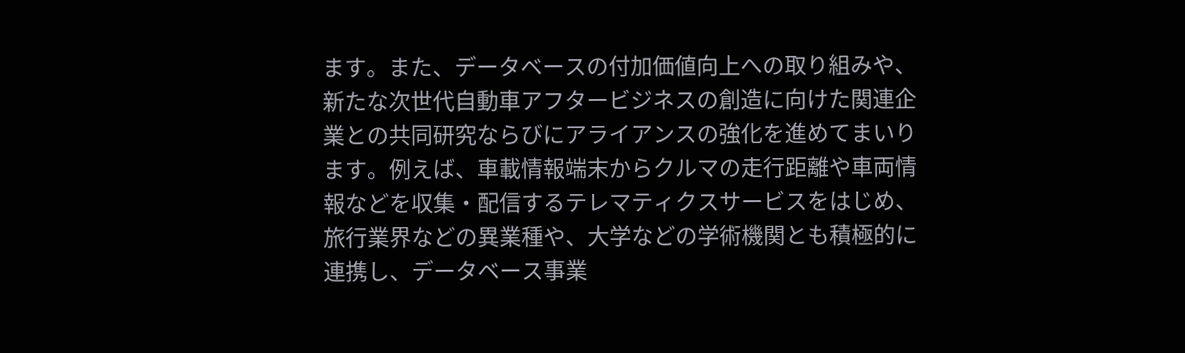ます。また、データベースの付加価値向上への取り組みや、新たな次世代自動車アフタービジネスの創造に向けた関連企業との共同研究ならびにアライアンスの強化を進めてまいります。例えば、車載情報端末からクルマの走行距離や車両情報などを収集・配信するテレマティクスサービスをはじめ、旅行業界などの異業種や、大学などの学術機関とも積極的に連携し、データベース事業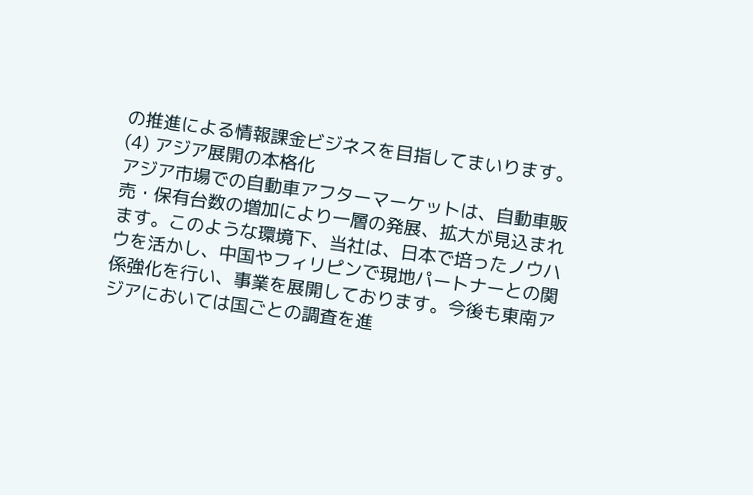の推進による情報課金ビジネスを目指してまいります。
(4) アジア展開の本格化
アジア市場での自動車アフターマーケットは、自動車販売・保有台数の増加により一層の発展、拡大が見込まれます。このような環境下、当社は、日本で培ったノウハウを活かし、中国やフィリピンで現地パートナーとの関係強化を行い、事業を展開しております。今後も東南アジアにおいては国ごとの調査を進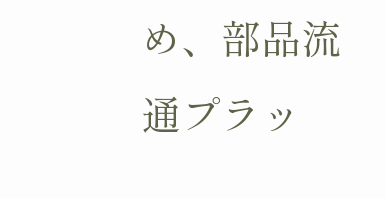め、部品流通プラッ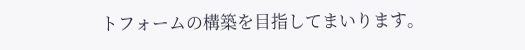トフォームの構築を目指してまいります。